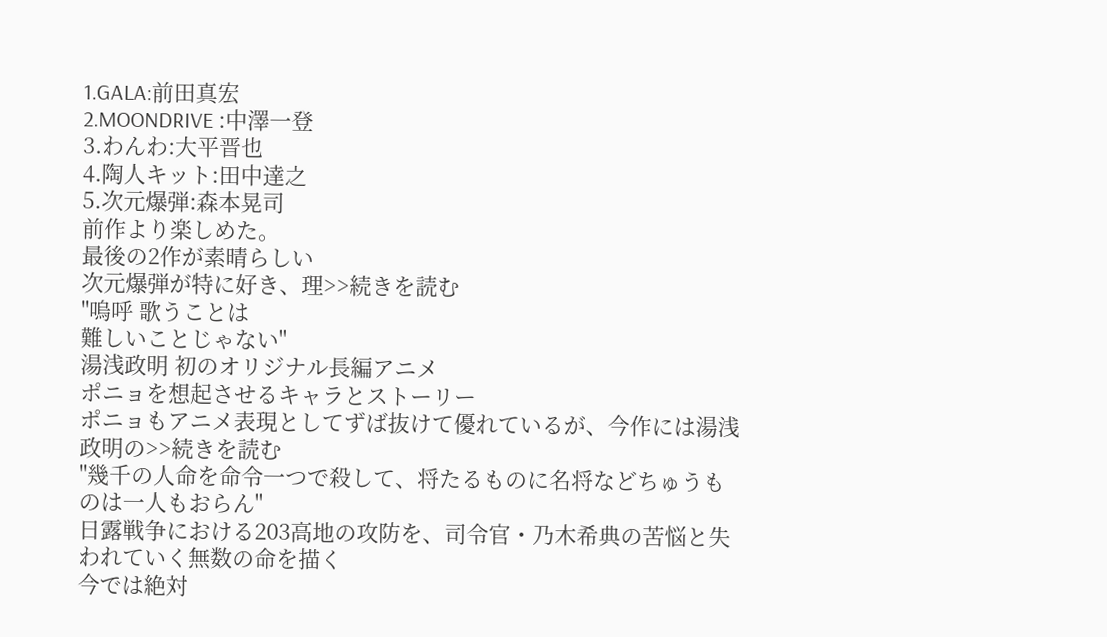1.GALA:前田真宏
2.MOONDRIVE :中澤一登
3.わんわ:大平晋也
4.陶人キット:田中達之
5.次元爆弾:森本晃司
前作より楽しめた。
最後の2作が素晴らしい
次元爆弾が特に好き、理>>続きを読む
"嗚呼 歌うことは
難しいことじゃない"
湯浅政明 初のオリジナル長編アニメ
ポニョを想起させるキャラとストーリー
ポニョもアニメ表現としてずば抜けて優れているが、今作には湯浅政明の>>続きを読む
"幾千の人命を命令一つで殺して、将たるものに名将などちゅうものは一人もおらん"
日露戦争における203高地の攻防を、司令官・乃木希典の苦悩と失われていく無数の命を描く
今では絶対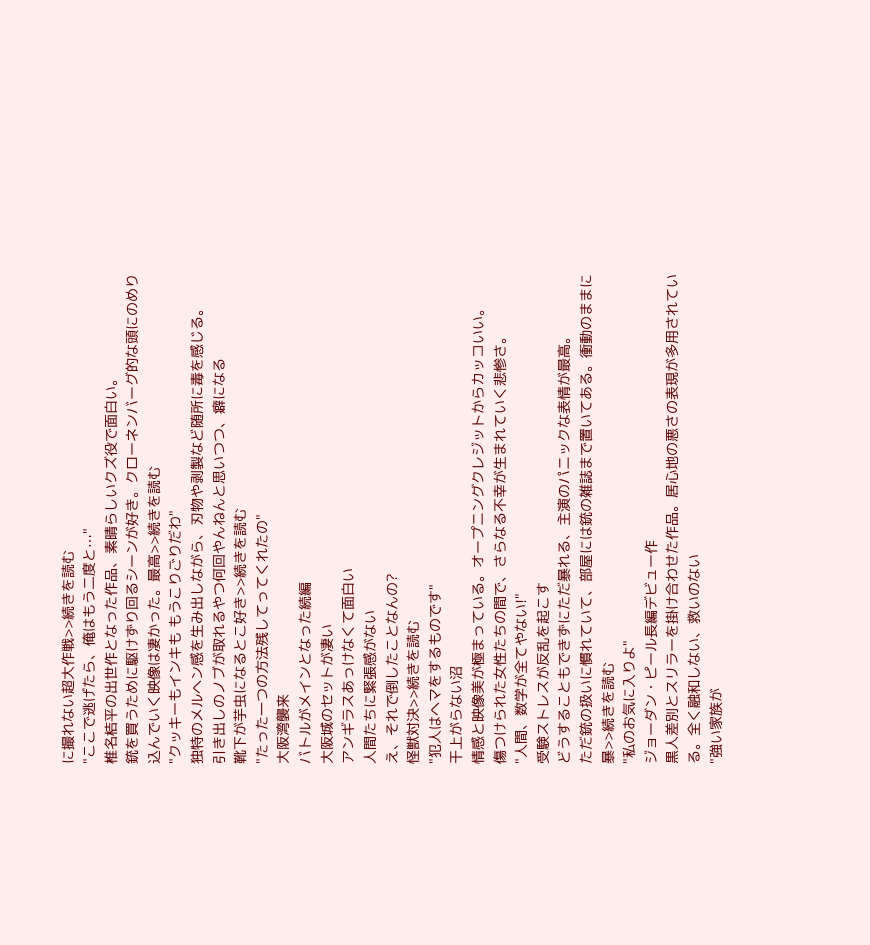に撮れない超大作戦>>続きを読む
"ここで逃げたら、俺はもう二度と⋯"
椎名桔平の出世作となった作品、素晴らしいクズ役で面白い。
銃を買うために駆けずり回るシーンが好き。クローネンバーグ的な頭にのめり込んでいく映像は凄かった。最高>>続きを読む
"クッキーもインキも もうこりごりだわ"
独特のメルヘン感を生み出しながら、刃物や剥製など随所に毒を感じる。
引き出しのノブが取れるやつ何回やんねんと思いつつ、癖になる
靴下が芋虫になるとこ好き>>続きを読む
"たった一つの方法残してってくれたの"
大阪湾襲来
バトルがメインとなった続編
大阪城のセットが凄い
アンギラスあっけなくて面白い
人間たちに緊張感がない
え、それで倒したことなんの?
怪獣対決>>続きを読む
"犯人はヘマをするものです"
干上がらない沼
情感と映像美が極まっている。オープニングクレジットからカッコいい。
傷つけられた女性たちの間で、さらなる不幸が生まれていく悲惨さ。
"人間、数学が全てやない!"
受験ストレスが反乱を起こす
どうすることもできずにただ暴れる、主演のパニックな表情が最高。
ただ銃の扱いに慣れていて、部屋には銃の雑誌まで置いてある。衝動のままに暴>>続きを読む
"私のお気に入りよ"
ジョーダン・ピール長編デビュー作
黒人差別とスリラーを掛け合わせた作品。居心地の悪さの表現が多用されている。全く融和しない、救いのない
"強い家族が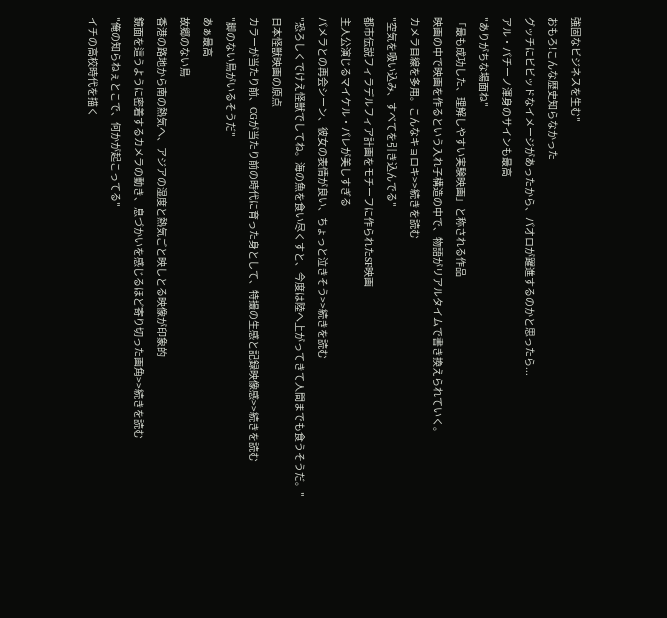強固なビジネスを生む"
おもろ!こんな歴史知らなかった
グッチにビビッドなイメージがあったから、パオロが躍進するのかと思ったら...
アル・パチーノ渾身のサインも最高
"ありがちな場面ね"
「最も成功した、理解しやすい実験映画」と称される作品
映画の中で映画を作るという入れ子構造の中で、物語がリアルタイムで書き換えられていく。
カメラ目線を多用。こんなキョロキ>>続きを読む
"空気を吸い込み、すべてを引き込んでる"
都市伝説フィラデルフィア計画をモチーフに作られたSF映画
主人公演じるマイケル・パレが美しすぎる
パメラとの再会シーン、彼女の表情が良い、ちょっと泣きそう>>続きを読む
"恐ろしくでけえ怪獣でしてね。海の魚を食い尽くすと、今度は陸へ上がってきて人間までも食うそうだ。"
日本怪獣映画の原点
カラーが当たり前、CGが当たり前の時代に育った身として、特撮の生感と記録映像感>>続きを読む
"脚のない鳥がいるそうだ"
あぁ最高
故郷のない鳥
香港の路地から南の熱気へ、アジアの湿度と熱気ごと映しとる映像が印象的
鏡面を這うように密着するカメラの動き、息づかいを感じるほど寄り切った画角>>続きを読む
"俺の知らねぇとこで、何かが起こってる"
イチの高校時代を描く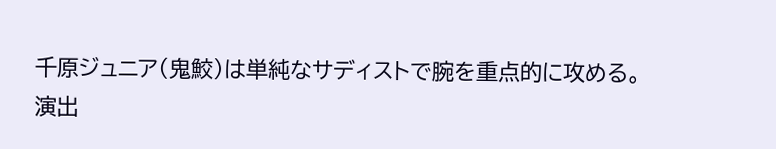千原ジュニア(鬼鮫)は単純なサディストで腕を重点的に攻める。
演出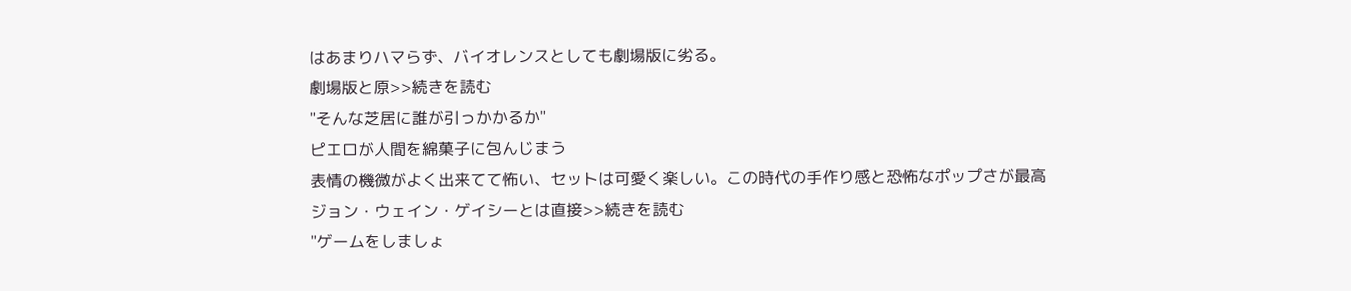はあまりハマらず、バイオレンスとしても劇場版に劣る。
劇場版と原>>続きを読む
"そんな芝居に誰が引っかかるか"
ピエロが人間を綿菓子に包んじまう
表情の機微がよく出来てて怖い、セットは可愛く楽しい。この時代の手作り感と恐怖なポップさが最高
ジョン・ウェイン・ゲイシーとは直接>>続きを読む
"ゲームをしましょ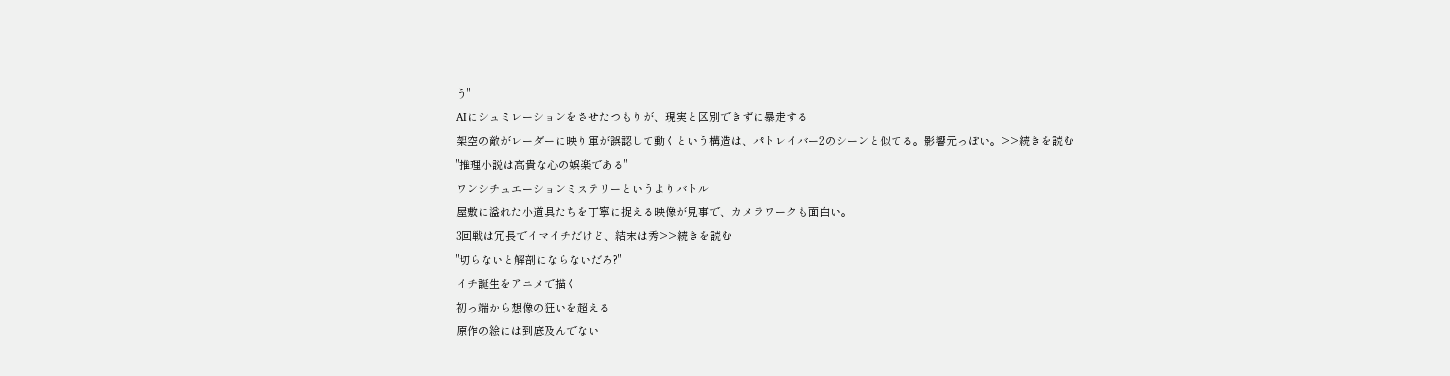う"
AIにシュミレーションをさせたつもりが、現実と区別できずに暴走する
架空の敵がレーダーに映り軍が誤認して動くという構造は、パトレイバー2のシーンと似てる。影響元っぽい。>>続きを読む
"推理小説は高貴な心の娯楽である"
ワンシチュエーションミステリーというよりバトル
屋敷に溢れた小道具たちを丁寧に捉える映像が見事で、カメラワークも面白い。
3回戦は冗長でイマイチだけど、結末は秀>>続きを読む
"切らないと解剖にならないだろ?"
イチ誕生をアニメで描く
初っ端から想像の狂いを超える
原作の絵には到底及んでない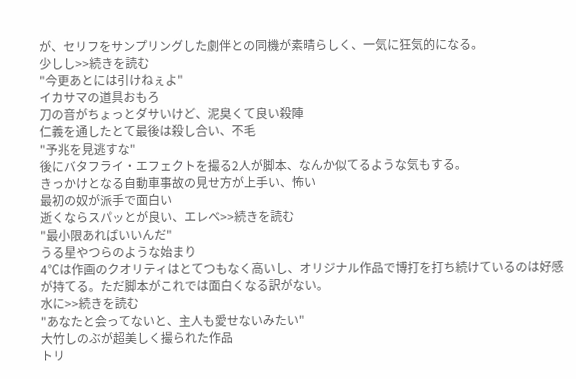が、セリフをサンプリングした劇伴との同機が素晴らしく、一気に狂気的になる。
少しし>>続きを読む
"今更あとには引けねぇよ"
イカサマの道具おもろ
刀の音がちょっとダサいけど、泥臭くて良い殺陣
仁義を通したとて最後は殺し合い、不毛
"予兆を見逃すな"
後にバタフライ・エフェクトを撮る2人が脚本、なんか似てるような気もする。
きっかけとなる自動車事故の見せ方が上手い、怖い
最初の奴が派手で面白い
逝くならスパッとが良い、エレベ>>続きを読む
"最小限あればいいんだ"
うる星やつらのような始まり
4℃は作画のクオリティはとてつもなく高いし、オリジナル作品で博打を打ち続けているのは好感が持てる。ただ脚本がこれでは面白くなる訳がない。
水に>>続きを読む
"あなたと会ってないと、主人も愛せないみたい"
大竹しのぶが超美しく撮られた作品
トリ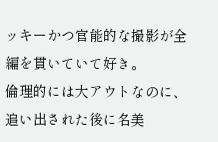ッキーかつ官能的な撮影が全編を貫いていて好き。
倫理的には大アウトなのに、追い出された後に名美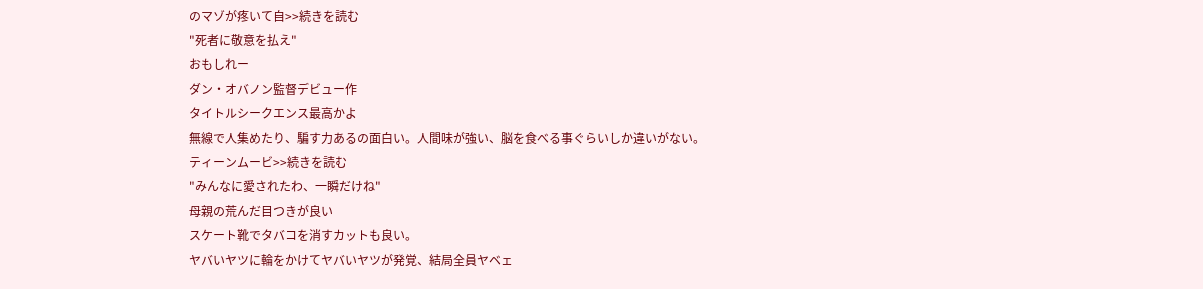のマゾが疼いて自>>続きを読む
"死者に敬意を払え"
おもしれー
ダン・オバノン監督デビュー作
タイトルシークエンス最高かよ
無線で人集めたり、騙す力あるの面白い。人間味が強い、脳を食べる事ぐらいしか違いがない。
ティーンムービ>>続きを読む
"みんなに愛されたわ、一瞬だけね"
母親の荒んだ目つきが良い
スケート靴でタバコを消すカットも良い。
ヤバいヤツに輪をかけてヤバいヤツが発覚、結局全員ヤベェ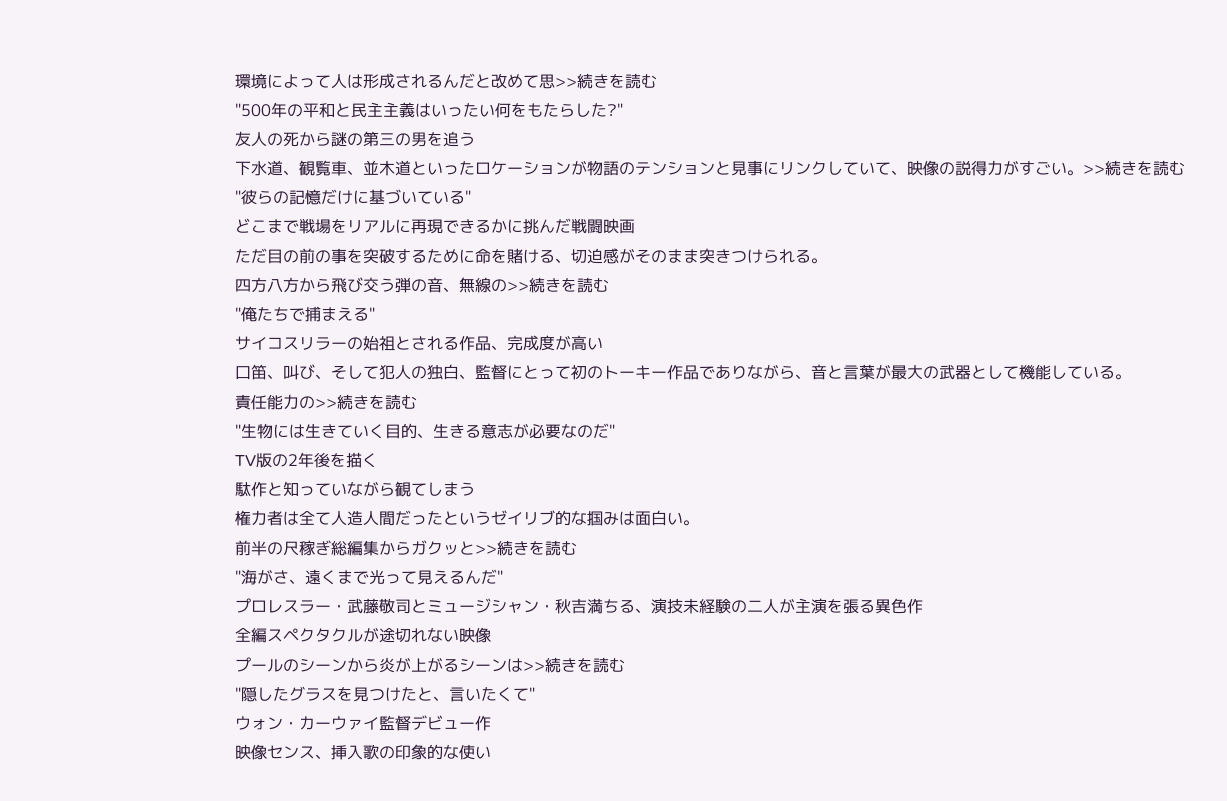環境によって人は形成されるんだと改めて思>>続きを読む
"500年の平和と民主主義はいったい何をもたらした?"
友人の死から謎の第三の男を追う
下水道、観覧車、並木道といったロケーションが物語のテンションと見事にリンクしていて、映像の説得力がすごい。>>続きを読む
"彼らの記憶だけに基づいている"
どこまで戦場をリアルに再現できるかに挑んだ戦闘映画
ただ目の前の事を突破するために命を賭ける、切迫感がそのまま突きつけられる。
四方八方から飛び交う弾の音、無線の>>続きを読む
"俺たちで捕まえる"
サイコスリラーの始祖とされる作品、完成度が高い
口笛、叫び、そして犯人の独白、監督にとって初のトーキー作品でありながら、音と言葉が最大の武器として機能している。
責任能力の>>続きを読む
"生物には生きていく目的、生きる意志が必要なのだ"
TV版の2年後を描く
駄作と知っていながら観てしまう
権力者は全て人造人間だったというゼイリブ的な掴みは面白い。
前半の尺稼ぎ総編集からガクッと>>続きを読む
"海がさ、遠くまで光って見えるんだ"
プロレスラー・武藤敬司とミュージシャン・秋吉満ちる、演技未経験の二人が主演を張る異色作
全編スペクタクルが途切れない映像
プールのシーンから炎が上がるシーンは>>続きを読む
"隠したグラスを見つけたと、言いたくて"
ウォン・カーウァイ監督デビュー作
映像センス、挿入歌の印象的な使い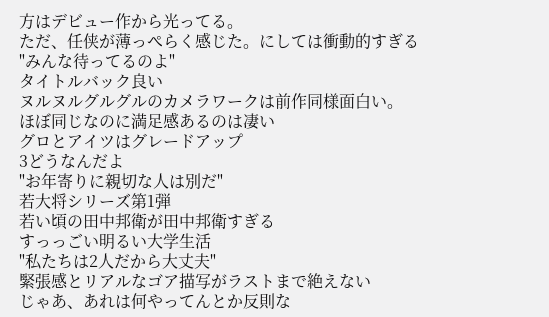方はデビュー作から光ってる。
ただ、任侠が薄っぺらく感じた。にしては衝動的すぎる
"みんな待ってるのよ"
タイトルバック良い
ヌルヌルグルグルのカメラワークは前作同様面白い。
ほぼ同じなのに満足感あるのは凄い
グロとアイツはグレードアップ
3どうなんだよ
"お年寄りに親切な人は別だ"
若大将シリーズ第1弾
若い頃の田中邦衛が田中邦衛すぎる
すっっごい明るい大学生活
"私たちは2人だから大丈夫"
緊張感とリアルなゴア描写がラストまで絶えない
じゃあ、あれは何やってんとか反則な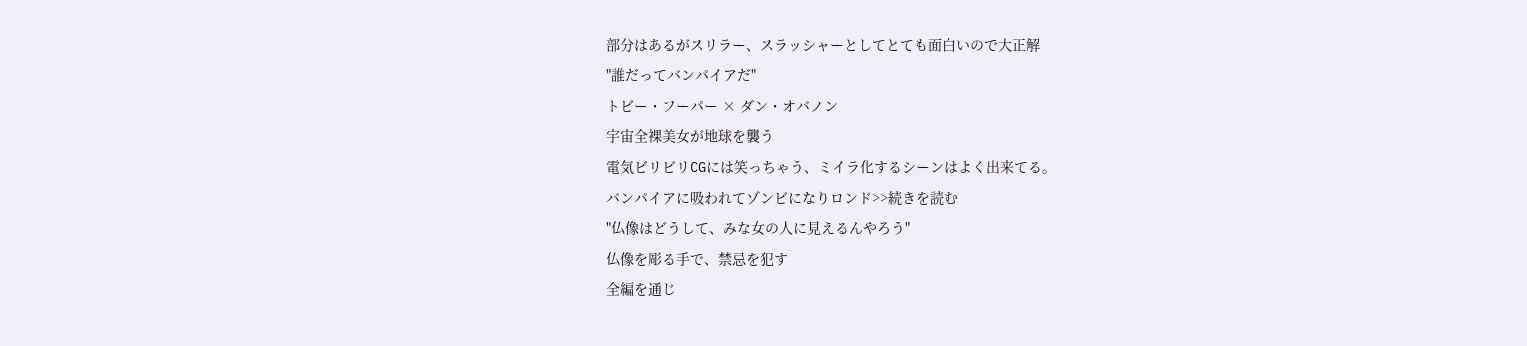部分はあるがスリラー、スラッシャーとしてとても面白いので大正解
"誰だってバンパイアだ"
トビー・フーパー × ダン・オバノン
宇宙全裸美女が地球を襲う
電気ビリビリCGには笑っちゃう、ミイラ化するシーンはよく出来てる。
バンパイアに吸われてゾンビになりロンド>>続きを読む
"仏像はどうして、みな女の人に見えるんやろう"
仏像を彫る手で、禁忌を犯す
全編を通じ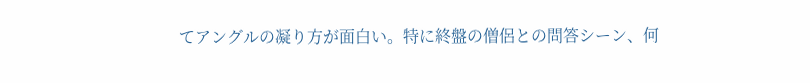てアングルの凝り方が面白い。特に終盤の僧侶との問答シーン、何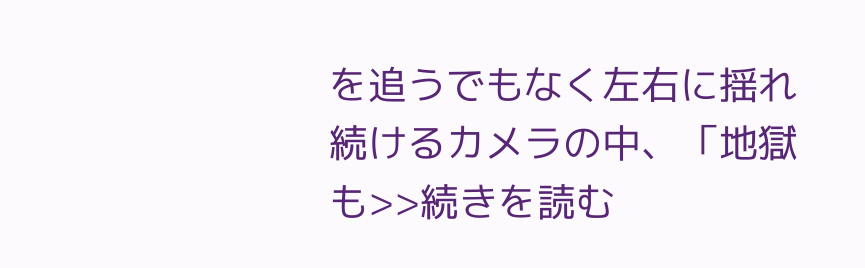を追うでもなく左右に揺れ続けるカメラの中、「地獄も>>続きを読む